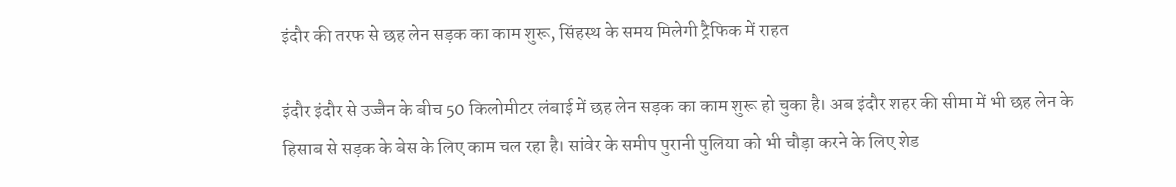इंदौर की तरफ से छह लेन सड़क का काम शुरू, सिंहस्थ के समय मिलेगी ट्रैफिक में राहत

इंदौर इंदौर से उज्जैन के बीच 50 किलोमीटर लंबाई में छह लेन सड़क का काम शुरू हो चुका है। अब इंदौर शहर की सीमा में भी छह लेन के हिसाब से सड़क के बेस के लिए काम चल रहा है। सांवेर के समीप पुरानी पुलिया को भी चौड़ा करने के लिए शेड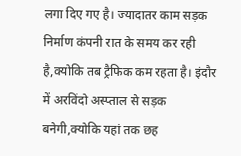लगा दिए गए है। ज्यादातर काम सड़क निर्माण कंपनी रात के समय कर रही है,क्योकि तब ट्रैफिक कम रहता है। इंदौर में अरविंदो अस्प्ताल से सड़क बनेगी,क्योकि यहां तक छह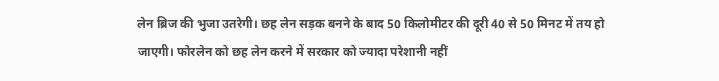लेन ब्रिज की भुजा उतरेगी। छह लेन सड़क बनने के बाद 50 किलोमीटर की दूरी 40 से 50 मिनट में तय हो जाएगी। फोरलेन को छह लेन करने में सरकार को ज्यादा परेशानी नहीं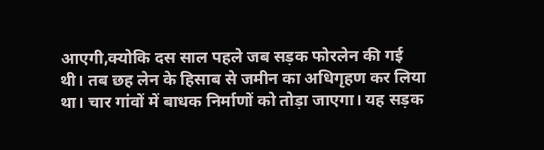आएगी,क्योकि दस साल पहले जब सड़क फोरलेन की गई थी। तब छह लेन के हिसाब से जमीन का अधिगृहण कर लिया था। चार गांवों में बाधक निर्माणों को तोड़ा जाएगा। यह सड़क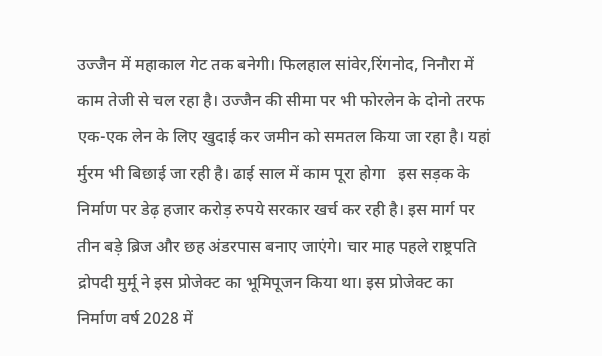उज्जैन में महाकाल गेट तक बनेगी। फिलहाल सांवेर,रिंगनोद, निनौरा में काम तेजी से चल रहा है। उज्जैन की सीमा पर भी फोरलेन के दोनो तरफ एक-एक लेन के लिए खुदाई कर जमीन को समतल किया जा रहा है। यहां र्मुरम भी बिछाई जा रही है। ढाई साल में काम पूरा होगा   इस सड़क के निर्माण पर डेढ़ हजार करोड़ रुपये सरकार खर्च कर रही है। इस मार्ग पर तीन बड़े ब्रिज और छह अंडरपास बनाए जाएंगे। चार माह पहले राष्ट्रपति द्रोपदी मुर्मू ने इस प्रोजेक्ट का भूमिपूजन किया था। इस प्रोजेक्ट का निर्माण वर्ष 2028 में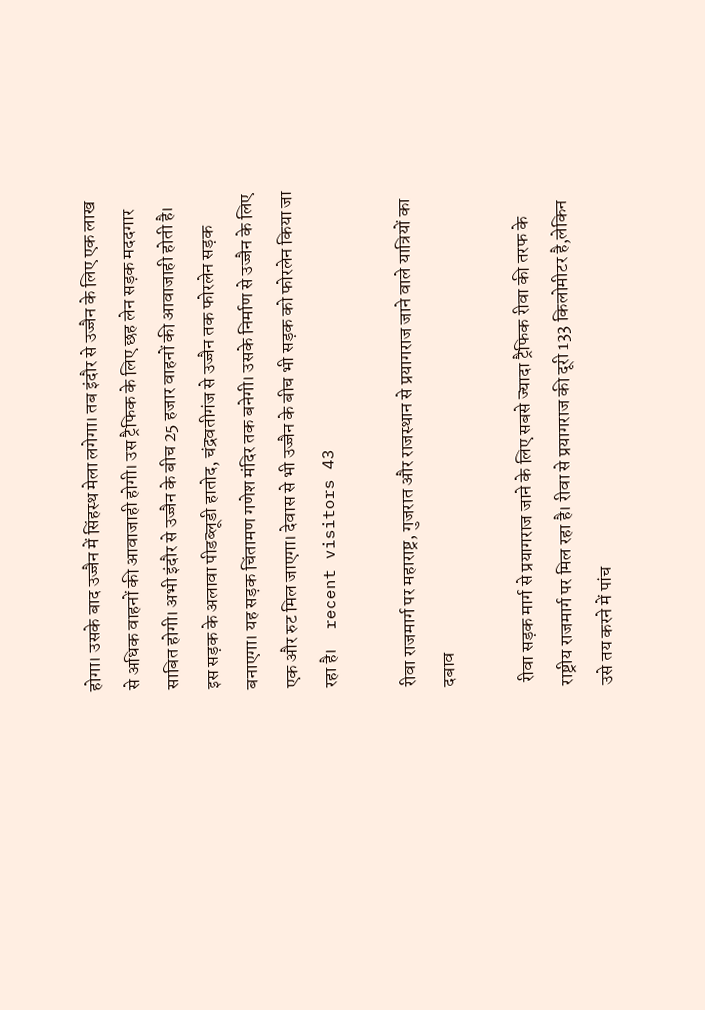होगा। उसके बाद उज्जैन में सिंहस्थ मेला लगेगा। तब इंदौर से उज्जैन के लिए एक लाख से अधिक वाहनों की आवाजाही होगी। उस ट्रैफिक के लिए छह लेन सड़क मददगार साबित होगी। अभी इंदौर से उज्जैन के बीच 25 हजार वाहनों की आवाजाही होती है। इस सड़क के अलावा पीडब्लूडी हातोद, चंद्रवतीगंज से उज्जैन तक फोरलेन सड़क बनाएगा। यह सड़क चिंतामण गणेश मंदिर तक बनेगी। उसके निर्माण से उज्जैन के लिए एक और रुट मिल जाएगा। देवास से भी उज्जैन के बीच भी सड़क को फोरलेन किया जा रहा है।     recent visitors 43

रीवा राजमार्ग पर महाराष्ट्र, गुजरात और राजस्थान से प्रयागराज जाने वाले यात्रियों का दबाव

 रीवा सड़क मार्ग से प्रयागराज जाने के लिए सबसे ज्यादा ट्रैफिक रीवा की तरफ के राष्ट्रीय राजमार्ग पर मिल रहा है। रीवा से प्रयागराज की दूरी 133 किलोमीटर है,लेकिन उसे तय करने में पांच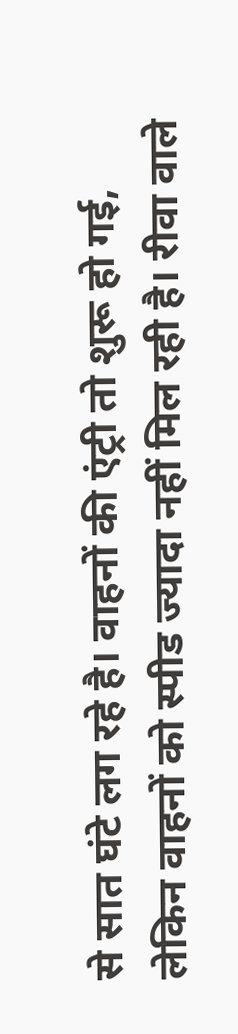से सात घंटे लग रहे है। वाहनों की एंट्री तो शुरू हो गई, लेकिन वाहनों को स्पीड ज्यादा नहीं मिल रही है। रीवा वाले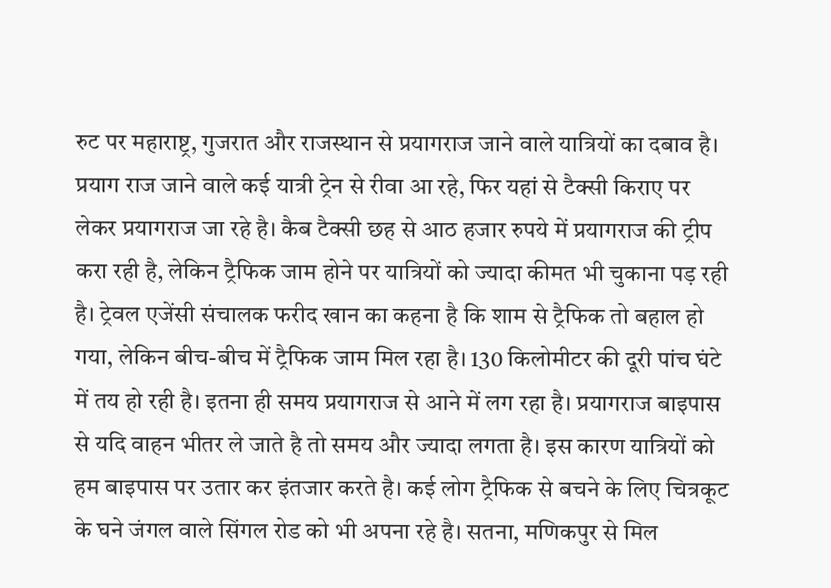रुट पर महाराष्ट्र, गुजरात और राजस्थान से प्रयागराज जाने वाले यात्रियों का दबाव है। प्रयाग राज जाने वाले कई यात्री ट्रेन से रीवा आ रहे, फिर यहां से टैक्सी किराए पर लेकर प्रयागराज जा रहे है। कैब टैक्सी छह से आठ हजार रुपये में प्रयागराज की ट्रीप करा रही है, लेकिन ट्रैफिक जाम होने पर यात्रियों को ज्यादा कीमत भी चुकाना पड़ रही है। ट्रेवल एजेंसी संचालक फरीद खान का कहना है कि शाम से ट्रैफिक तो बहाल हो गया, लेकिन बीच-बीच में ट्रैफिक जाम मिल रहा है। 130 किलोमीटर की दूरी पांच घंटे में तय हो रही है। इतना ही समय प्रयागराज से आने में लग रहा है। प्रयागराज बाइपास से यदि वाहन भीतर ले जाते है तो समय और ज्यादा लगता है। इस कारण यात्रियों को हम बाइपास पर उतार कर इंतजार करते है। कई लोग ट्रैफिक से बचने के लिए चित्रकूट के घने जंगल वाले सिंगल रोड को भी अपना रहे है। सतना, मणिकपुर से मिल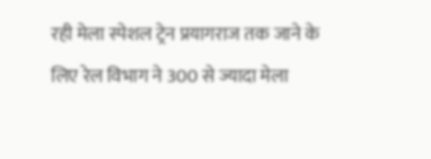रही मेला स्पेशल ट्रेन प्रयागराज तक जाने के लिए रेल विभाग ने 300 से ज्यादा मेला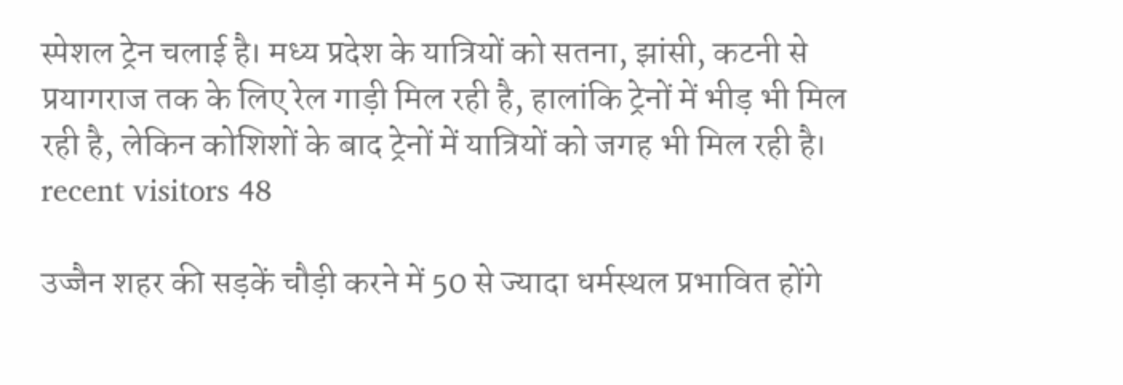स्पेशल ट्रेन चलाई है। मध्य प्रदेश के यात्रियों को सतना, झांसी, कटनी से प्रयागराज तक के लिए रेल गाड़ी मिल रही है, हालांकि ट्रेनों में भीड़ भी मिल रही है, लेकिन कोशिशों के बाद ट्रेनों में यात्रियों को जगह भी मिल रही है।   recent visitors 48

उज्जैन शहर की सड़कें चौड़ी करने में 50 से ज्यादा धर्मस्थल प्रभावित होंगे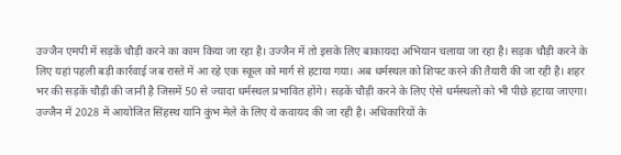उज्जैन एमपी में सड़कें चौड़ी करने का काम किया जा रहा है। उज्जैन में तो इसके लिए बाकायदा अभियान चलाया जा रहा है। सड़क चौड़ी करने के लिए यहां पहली बड़ी कार्रवाई जब रास्ते में आ रहे एक स्कूल को मार्ग से हटाया गया। अब धर्मस्थल को शिफ्ट करने की तैयारी की जा रही है। शहर भर की सड़कें चौड़ी की जानी है जिसमें 50 से ज्यादा धर्मस्थल प्रभावित होंगे। सड़कें चौड़ी करने के लिए ऐसे धर्मस्थलों को भी पीछे हटाया जाएगा। उज्जैन में 2028 में आयोजित सिंहस्थ यानि कुंभ मेले के लिए ये कवायद की जा रही है। अधिकारियों के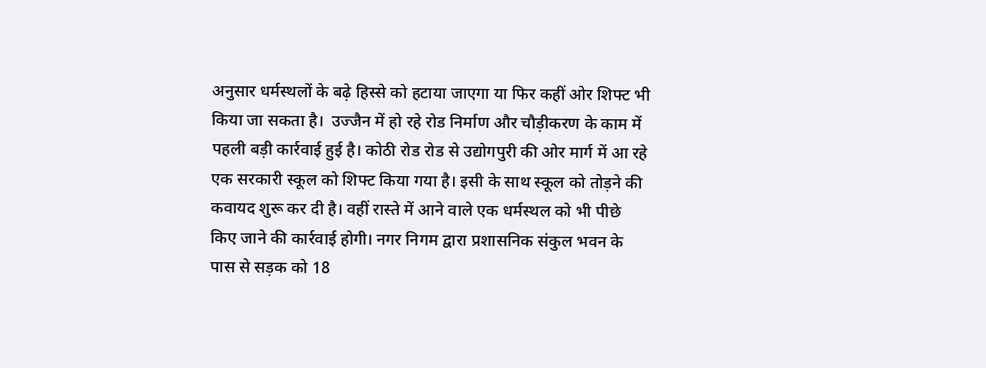अनुसार धर्मस्थलों के बढ़े हिस्से को हटाया जाएगा या फिर कहीं ओर शिफ्ट भी किया जा सकता है।  उज्जैन में हो रहे रोड निर्माण और चौड़ीकरण के काम में पहली बड़ी कार्रवाई हुई है। कोठी रोड रोड से उद्योगपुरी की ओर मार्ग में आ रहे एक सरकारी स्कूल को शिफ्ट किया गया है। इसी के साथ स्कूल को तोड़ने की कवायद शुरू कर दी है। वहीं रास्ते में आने वाले एक धर्मस्थल को भी पीछे किए जाने की कार्रवाई होगी। नगर निगम द्वारा प्रशासनिक संकुल भवन के पास से सड़क को 18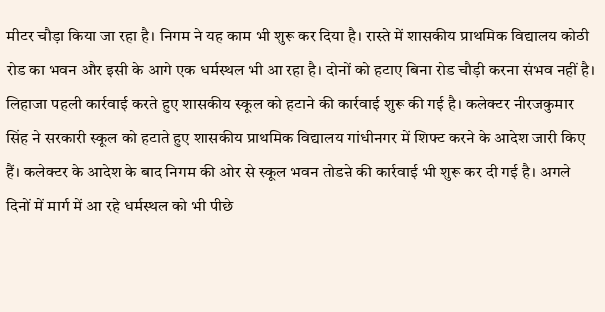मीटर चौड़ा किया जा रहा है। निगम ने यह काम भी शुरू कर दिया है। रास्ते में शासकीय प्राथमिक विद्यालय कोठी रोड का भवन और इसी के आगे एक धर्मस्थल भी आ रहा है। दोनों को हटाए बिना रोड चौड़ी करना संभव नहीं है। लिहाजा पहली कार्रवाई करते हुए शासकीय स्कूल को हटाने की कार्रवाई शुरू की गई है। कलेक्टर नीरजकुमार सिंह ने सरकारी स्कूल को हटाते हुए शासकीय प्राथमिक विद्यालय गांधीनगर में शिफ्ट करने के आदेश जारी किए हैं। कलेक्टर के आदेश के बाद निगम की ओर से स्कूल भवन तोडऩे की कार्रवाई भी शुरू कर दी गई है। अगले दिनों में मार्ग में आ रहे धर्मस्थल को भी पीछे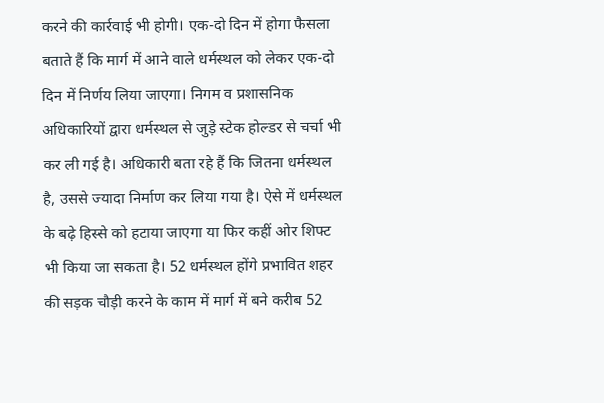करने की कार्रवाई भी होगी। एक-दो दिन में होगा फैसला बताते हैं कि मार्ग में आने वाले धर्मस्थल को लेकर एक-दो दिन में निर्णय लिया जाएगा। निगम व प्रशासनिक अधिकारियों द्वारा धर्मस्थल से जुड़े स्टेक होल्डर से चर्चा भी कर ली गई है। अधिकारी बता रहे हैं कि जितना धर्मस्थल है, उससे ज्यादा निर्माण कर लिया गया है। ऐसे में धर्मस्थल के बढ़े हिस्से को हटाया जाएगा या फिर कहीं ओर शिफ्ट भी किया जा सकता है। 52 धर्मस्थल होंगे प्रभावित शहर की सड़क चौड़ी करने के काम में मार्ग में बने करीब 52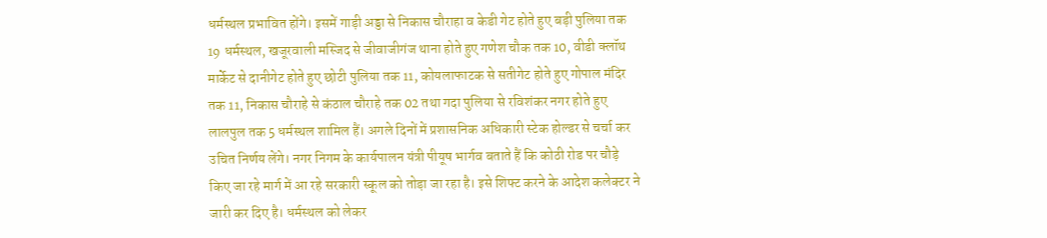धर्मस्थल प्रभावित होंगे। इसमें गाड़ी अड्डा से निकास चौराहा व केडी गेट होते हुए बड़ी पुलिया तक 19 धर्मस्थल, खजूरवाली मस्जिद से जीवाजीगंज थाना होते हुए गणेश चौक तक 10, वीडी क्लॉथ मार्केट से दानीगेट होते हुए छोटी पुलिया तक 11, कोयलाफाटक से सतीगेट होते हुए गोपाल मंदिर तक 11, निकास चौराहे से कंठाल चौराहे तक 02 तथा गदा पुलिया से रविशंकर नगर होते हुए लालपुल तक 5 धर्मस्थल शामिल हैं। अगले दिनों में प्रशासनिक अधिकारी स्टेक होल्डर से चर्चा कर उचित निर्णय लेंगे। नगर निगम के कार्यपालन यंत्री पीयूष भार्गव बताते हैं कि कोठी रोड पर चौड़े किए जा रहे मार्ग में आ रहे सरकारी स्कूल को तोड़ा जा रहा है। इसे शिफ्ट करने के आदेश कलेक्टर ने जारी कर दिए है। धर्मस्थल को लेकर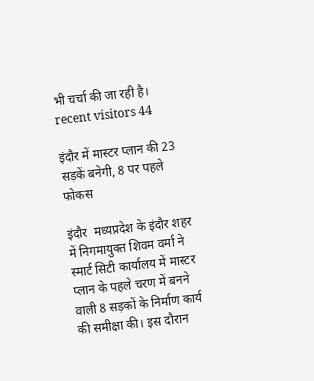भी चर्चा की जा रही है। recent visitors 44

इंदौर में मास्टर प्लान की 23 सड़कें बनेगी, 8 पर पहले फोकस

इंदौर  मध्यप्रदेश के इंदौर शहर में निगमायुक्त शिवम वर्मा ने स्मार्ट सिटी कार्यालय में मास्टर प्लान के पहले चरण में बनने वाली 8 सड़कों के निर्माण कार्य की समीक्षा की। इस दौरान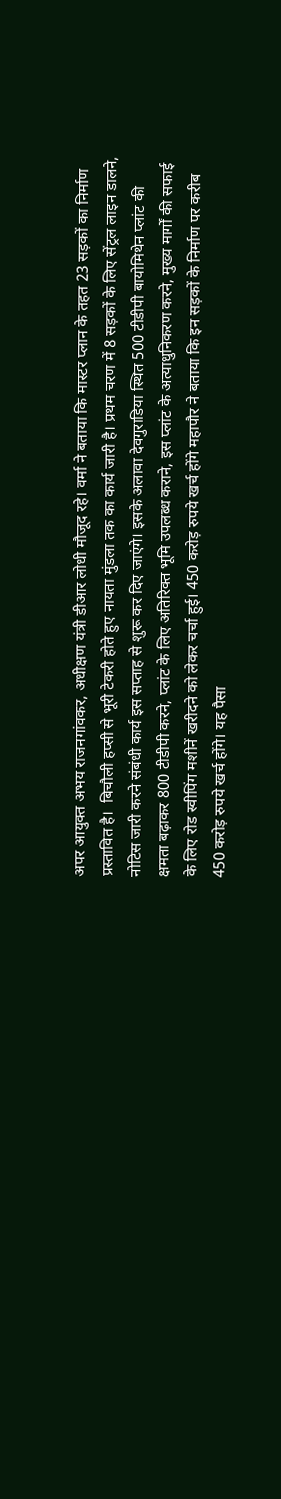अपर आयुक्त अभय राजनगांवकर, अधीक्षण यंत्री डीआर लोधी मौजूद रहे। वर्मा ने बताया कि मास्टर प्लान के तहत 23 सड़कों का निर्माण प्रस्तावित है।  बिचौली हप्सी से भूरी टेकरी होते हुए नायता मुंडला तक का कार्य जारी है। प्रथम चरण में 8 सड़कों के लिए सेंट्रल लाइन डालने, नोटिस जारी करने संबंधी कार्य इस सप्ताह से शुरू कर दिए जाएंगे। इसके अलावा देवगुराडिया स्थित 500 टीडीपी बायोमिथेन प्लांट की क्षमता बढ़ाकर 800 टीडीपी करने, प्लांट के लिए अतिरिक्त भूमि उपलब्ध कराने, इस प्लांट के अत्याधुनिकरण करने, मुख्य मार्गों की सफाई के लिए रोड स्वीपिंग मशीनें खरीदने को लेकर चर्चा हुई। 450 करोड़ रुपये खर्च होंगे महापौर ने बताया कि इन सड़कों के निर्माण पर करीब 450 करोड़ रुपये खर्च होंगे। यह पैसा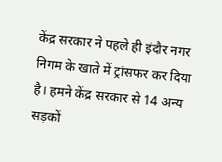केंद्र सरकार ने पहले ही इंदौर नगर निगम के खाते में ट्रांसफर कर दिया है। हमने केंद्र सरकार से 14 अन्य सड़कों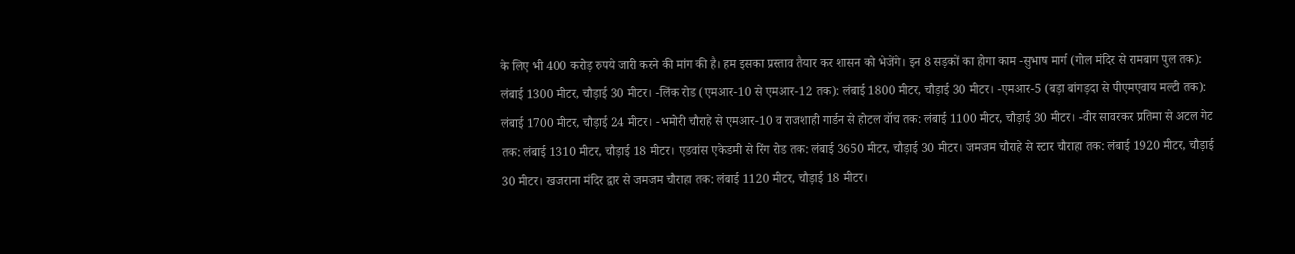के लिए भी 400 करोड़ रुपये जारी करने की मांग की है। हम इसका प्रस्ताव तैयार कर शासन को भेजेंगे। इन 8 सड़कों का होगा काम -सुभाष मार्ग (गोल मंदिर से रामबाग पुल तक): लंबाई 1300 मीटर, चौड़ाई 30 मीटर। -लिंक रोड (एमआर-10 से एमआर-12 तक): लंबाई 1800 मीटर, चौड़ाई 30 मीटर। -एमआर-5 (बड़ा बांगड़दा से पीएमएवाय मल्टी तक): लंबाई 1700 मीटर, चौड़ाई 24 मीटर। -भमोरी चौराहे से एमआर-10 व राजशाही गार्डन से होटल वॉच तक: लंबाई 1100 मीटर, चौड़ाई 30 मीटर। -वीर सावरकर प्रतिमा से अटल गेट तक: लंबाई 1310 मीटर, चौड़ाई 18 मीटर। एडवांस एकेडमी से रिंग रोड तक: लंबाई 3650 मीटर, चौड़ाई 30 मीटर। जमजम चौराहे से स्टार चौराहा तक: लंबाई 1920 मीटर, चौड़ाई 30 मीटर। खजराना मंदिर द्वार से जमजम चौराहा तक: लंबाई 1120 मीटर, चौड़ाई 18 मीटर।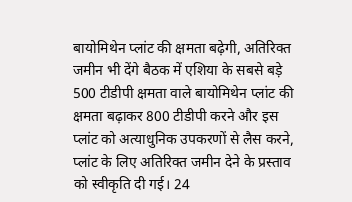बायोमिथेन प्लांट की क्षमता बढ़ेगी, अतिरिक्त जमीन भी देंगे बैठक में एशिया के सबसे बड़े 500 टीडीपी क्षमता वाले बायोमिथेन प्लांट की क्षमता बढ़ाकर 800 टीडीपी करने और इस प्लांट को अत्याधुनिक उपकरणों से लैस करने, प्लांट के लिए अतिरिक्त जमीन देने के प्रस्ताव को स्वीकृति दी गई। 24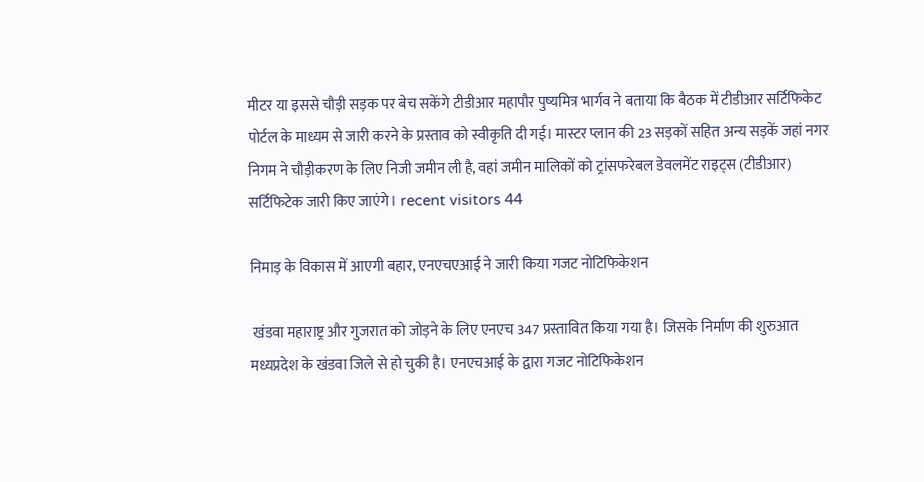मीटर या इससे चौड़ी सड़क पर बेच सकेंगे टीडीआर महापौर पुष्यमित्र भार्गव ने बताया कि बैठक में टीडीआर सर्टिफिकेट पोर्टल के माध्यम से जारी करने के प्रस्ताव को स्वीकृति दी गई। मास्टर प्लान की 23 सड़कों सहित अन्य सड़कें जहां नगर निगम ने चौड़ीकरण के लिए निजी जमीन ली है, वहां जमीन मालिकों को ट्रांसफरेबल डेवलमेंट राइट्स (टीडीआर) सर्टिफिटेक जारी किए जाएंगे। recent visitors 44

निमाड़ के विकास में आएगी बहार, एनएचएआई ने जारी किया गजट नोटिफिकेशन

 खंडवा महाराष्ट्र और गुजरात को जोड़ने के लिए एनएच 347 प्रस्तावित किया गया है। जिसके निर्माण की शुरुआत मध्यप्रदेश के खंडवा जिले से हो चुकी है। एनएचआई के द्वारा गजट नोटिफिकेशन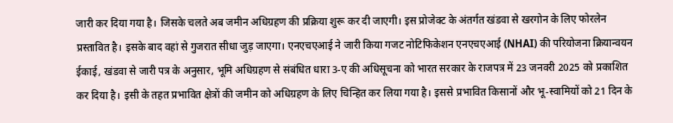जारी कर दिया गया है। जिसके चलते अब जमीन अधिग्रहण की प्रक्रिया शुरू कर दी जाएगी। इस प्रोजेक्ट के अंतर्गत खंडवा से खरगोन के लिए फोरलेन प्रस्तावित है। इसके बाद वहां से गुजरात सीधा जुड़ जाएगा। एनएचएआई ने जारी किया गजट नोटिफिकेशन एनएचएआई (NHAI) की परियोजना क्रियान्वयन ईकाई, खंडवा से जारी पत्र के अनुसार, भूमि अधिग्रहण से संबंधित धारा 3-ए की अधिसूचना को भारत सरकार के राजपत्र में 23 जनवरी 2025 को प्रकाशित कर दिया है। इसी के तहत प्रभावित क्षेत्रों की जमीन को अधिग्रहण के लिए चिन्हित कर लिया गया है। इससे प्रभावित किसानों और भू-स्वामियों को 21 दिन के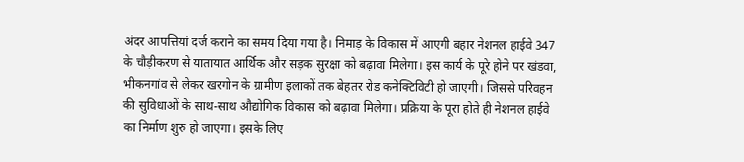अंदर आपत्तियां दर्ज कराने का समय दिया गया है। निमाड़ के विकास में आएगी बहार नेशनल हाईवे 347 के चौड़ीकरण से यातायात आर्थिक और सड़क सुरक्षा को बढ़ावा मिलेगा। इस कार्य के पूरे होने पर खंडवा, भीकनगांव से लेकर खरगोन के ग्रामीण इलाकों तक बेहतर रोड कनेक्टिविटी हो जाएगी। जिससे परिवहन की सुविधाओं के साथ-साथ औद्योगिक विकास को बढ़ावा मिलेगा। प्रक्रिया के पूरा होते ही नेशनल हाईवे का निर्माण शुरु हो जाएगा। इसके लिए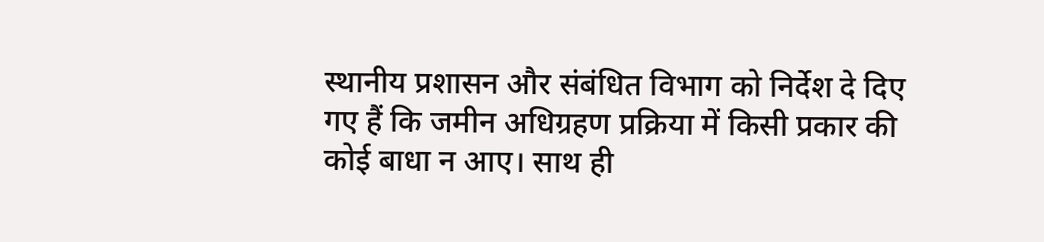स्थानीय प्रशासन और संबंधित विभाग को निर्देश दे दिए गए हैं कि जमीन अधिग्रहण प्रक्रिया में किसी प्रकार की कोई बाधा न आए। साथ ही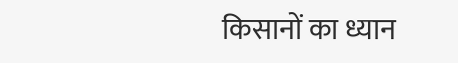किसानों का ध्यान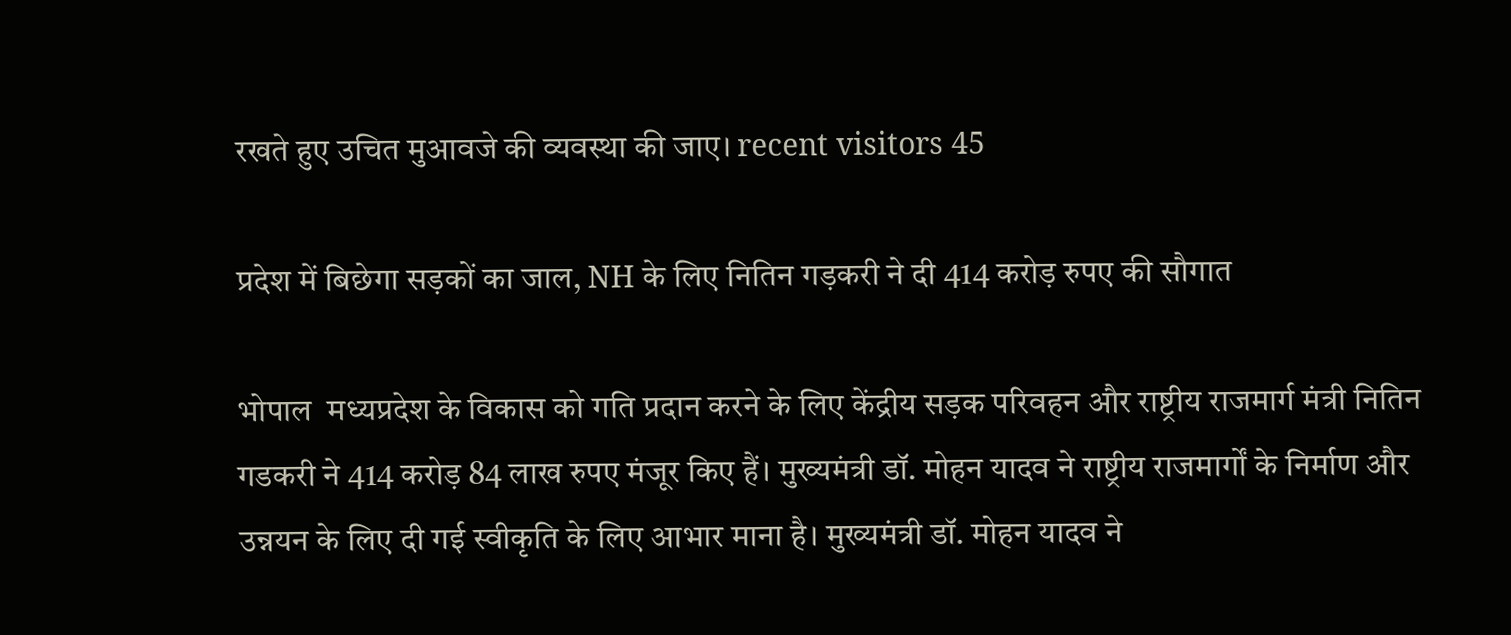रखते हुए उचित मुआवजे की व्यवस्था की जाए। recent visitors 45

प्रदेश में बिछेगा सड़कों का जाल, NH के लिए नितिन गड़करी ने दी 414 करोड़ रुपए की सौगात

भोपाल  मध्यप्रदेश के विकास को गति प्रदान करने के लिए केंद्रीय सड़क परिवहन और राष्ट्रीय राजमार्ग मंत्री नितिन गडकरी ने 414 करोड़ 84 लाख रुपए मंजूर किए हैं। मुख्यमंत्री डॉ. मोहन यादव ने राष्ट्रीय राजमार्गों के निर्माण और उन्नयन के लिए दी गई स्वीकृति के लिए आभार माना है। मुख्यमंत्री डॉ. मोहन यादव ने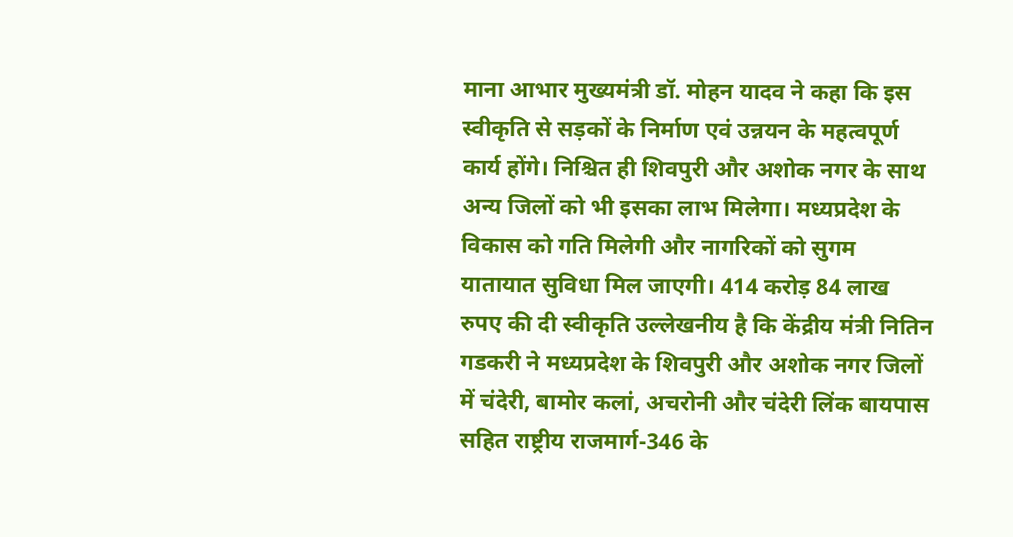माना आभार मुख्यमंत्री डॉ. मोहन यादव ने कहा कि इस स्वीकृति से सड़कों के निर्माण एवं उन्नयन के महत्वपूर्ण कार्य होंगे। निश्चित ही शिवपुरी और अशोक नगर के साथ अन्य जिलों को भी इसका लाभ मिलेगा। मध्यप्रदेश के विकास को गति मिलेगी और नागरिकों को सुगम यातायात सुविधा मिल जाएगी। 414 करोड़ 84 लाख रुपए की दी स्वीकृति उल्लेखनीय है कि केंद्रीय मंत्री नितिन गडकरी ने मध्यप्रदेश के शिवपुरी और अशोक नगर जिलों में चंदेरी, बामोर कलां, अचरोनी और चंदेरी लिंक बायपास सहित राष्ट्रीय राजमार्ग-346 के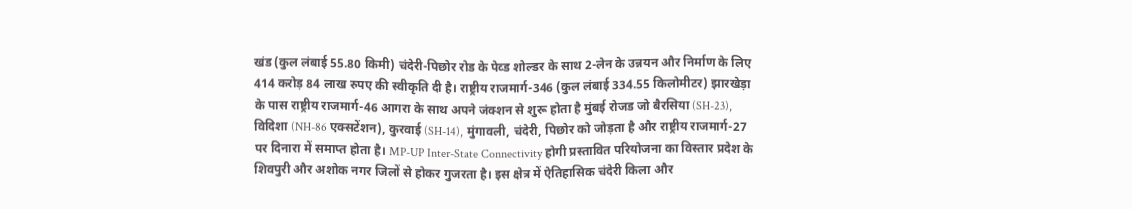खंड (कुल लंबाई 55.80 किमी) चंदेरी-पिछोर रोड के पेव्ड शोल्डर के साथ 2-लेन के उन्नयन और निर्माण के लिए 414 करोड़ 84 लाख रुपए की स्वीकृति दी है। राष्ट्रीय राजमार्ग-346 (कुल लंबाई 334.55 किलोमीटर) झारखेड़ा के पास राष्ट्रीय राजमार्ग-46 आगरा के साथ अपने जंक्शन से शुरू होता है मुंबई रोजड जो बैरसिया (SH-23), विदिशा (NH-86 एक्सटेंशन), कुरवाई (SH-14), मुंगावली, चंदेरी, पिछोर को जोड़ता है और राष्ट्रीय राजमार्ग-27 पर दिनारा में समाप्त होता है। MP-UP Inter-State Connectivity होगी प्रस्तावित परियोजना का विस्तार प्रदेश के शिवपुरी और अशोक नगर जिलों से होकर गुजरता है। इस क्षेत्र में ऐतिहासिक चंदेरी किला और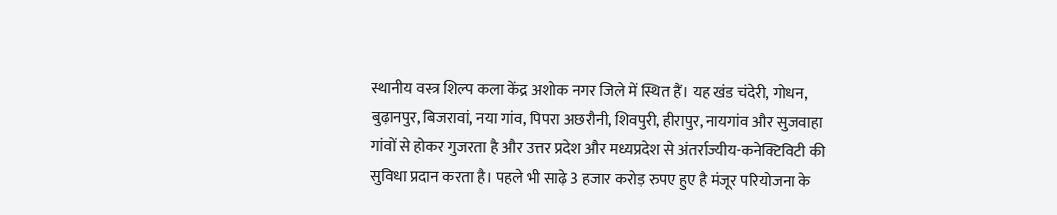स्थानीय वस्त्र शिल्प कला केंद्र अशोक नगर जिले में स्थित हैं। यह खंड चंदेरी, गोधन, बुढ़ानपुर, बिजरावां, नया गांव, पिपरा अछरौनी, शिवपुरी, हीरापुर, नायगांव और सुजवाहा गांवों से होकर गुजरता है और उत्तर प्रदेश और मध्यप्रदेश से अंतर्राज्यीय-कनेक्टिविटी की सुविधा प्रदान करता है। पहले भी साढ़े 3 हजार करोड़ रुपए हुए है मंजूर परियोजना के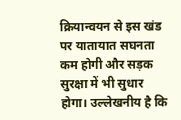क्रियान्वयन से इस खंड पर यातायात सघनता कम होगी और सड़क सुरक्षा में भी सुधार होगा। उल्लेखनीय है कि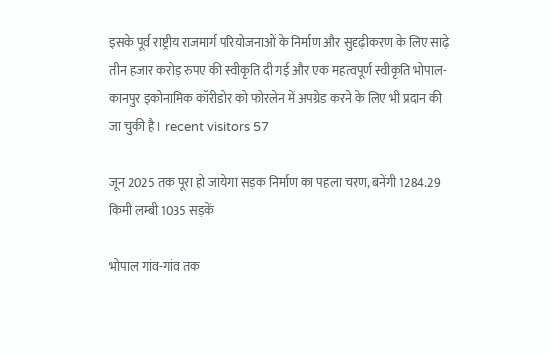इसके पूर्व राष्ट्रीय राजमार्ग परियोजनाओं के निर्माण और सुदृढ़ीकरण के लिए साढ़े तीन हजार करोड़ रुपए की स्वीकृति दी गई और एक महत्वपूर्ण स्वीकृति भोपाल-कानपुर इकोनामिक कॉरीडोर को फोरलेन में अपग्रेड करने के लिए भी प्रदान की जा चुकी है। recent visitors 57

जून 2025 तक पूरा हो जायेगा सड़क निर्माण का पहला चरण, बनेंगी 1284.29 किमी लम्बी 1035 सड़कें

भोपाल गांव-गांव तक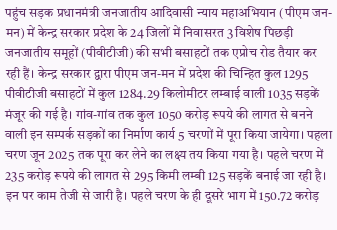पहुंच सड़क प्रधानमंत्री जनजातीय आदिवासी न्याय महाअभियान (पीएम जन-मन) में केन्द्र सरकार प्रदेश के 24 जिलों में निवासरत 3 विशेष पिछड़ी जनजातीय समूहों (पीवीटीजी) की सभी बसाहटों तक एप्रोच रोड तैयार कर रही हैं। केन्द्र सरकार द्वारा पीएम जन-मन में प्रदेश की चिन्हित कुल 1295 पीवीटीजी बसाहटों में कुल 1284.29 किलोमीटर लम्बाई वाली 1035 सड़कें मंजूर की गई है। गांव-गांव तक कुल 1050 करोड़ रूपये की लागत से बनने वाली इन सम्पर्क सड़कों का निर्माण कार्य 5 चरणों में पूरा किया जायेगा। पहला चरण जून 2025 तक पूरा कर लेने का लक्ष्य तय किया गया है। पहले चरण में 235 करोड़ रूपये की लागत से 295 किमी लम्बी 125 सड़कें बनाई जा रही है। इन पर काम तेजी से जारी है। पहले चरण के ही दूसरे भाग में 150.72 करोड़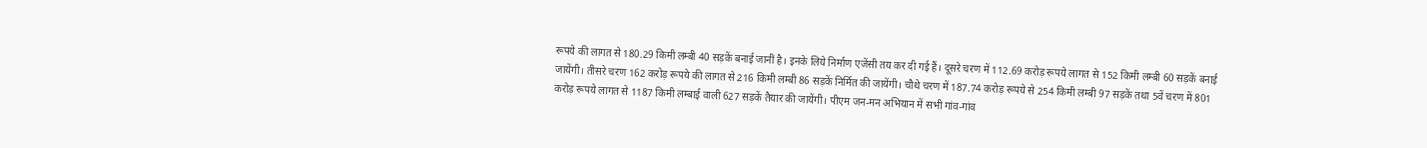रूपये की लागत से 180.29 किमी लम्बी 40 सड़कें बनाई जानीं है। इनके लिये निर्माण एजेंसी तय कर दी गई हैं। दूसरे चरण में 112.69 करोड़ रूपये लागत से 152 किमी लम्बी 60 सड़कें बनाई जायेंगी। तीसरे चरण 162 करोड़ रूपये की लागत से 216 किमी लम्बी 86 सड़कें निर्मित की जायेंगी। चौथे चरण में 187.74 करोड़ रूपये से 254 किमी लम्बी 97 सड़कें तथा 5वें चरण में 801 करोड़ रूपये लागत से 1187 किमी लम्बाई वाली 627 सड़कें तैयार की जायेंगी। पीएम जन-मन अभियान में सभी गांव-गांव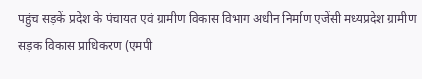पहुंच सड़कें प्रदेश के पंचायत एवं ग्रामीण विकास विभाग अधीन निर्माण एजेंसी मध्यप्रदेश ग्रामीण सड़क विकास प्राधिकरण (एमपी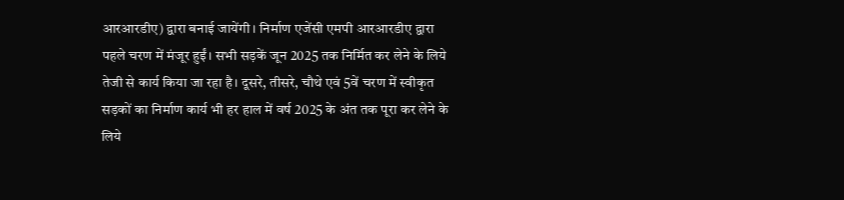आरआरडीए) द्वारा बनाई जायेंगी। निर्माण एजेंसी एमपी आरआरडीए द्वारा पहले चरण में मंजूर हुईं। सभी सड़कें जून 2025 तक निर्मित कर लेने के लिये तेजी से कार्य किया जा रहा है। दूसरे, तीसरे, चौथे एवं 5वें चरण में स्वीकृत सड़कों का निर्माण कार्य भी हर हाल में वर्ष 2025 के अंत तक पूरा कर लेने के लिये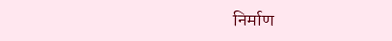निर्माण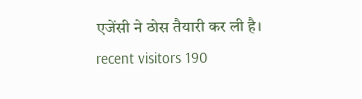एजेंसी ने ठोस तैयारी कर ली है। recent visitors 190